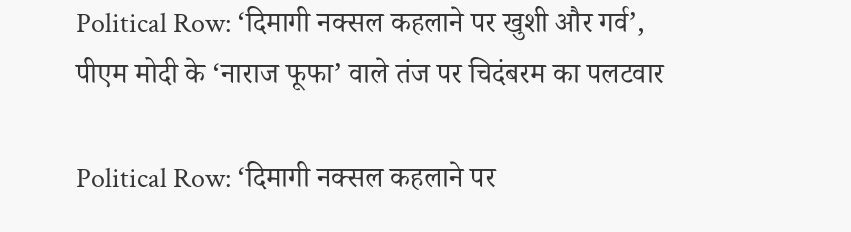Political Row: ‘दिमागी नक्सल कहलाने पर खुशी और गर्व’, पीएम मोदी के ‘नाराज फूफा’ वाले तंज पर चिदंबरम का पलटवार

Political Row: ‘दिमागी नक्सल कहलाने पर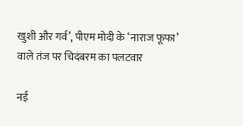खुशी और गर्व’, पीएम मोदी के ‘नाराज फूफा’ वाले तंज पर चिदंबरम का पलटवार

नई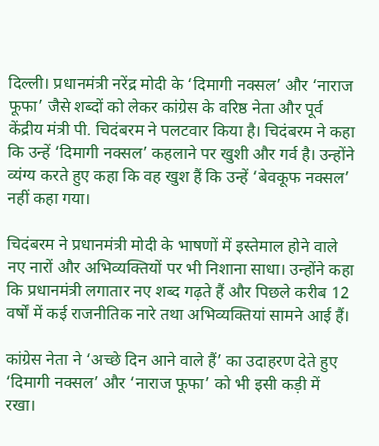दिल्ली। प्रधानमंत्री नरेंद्र मोदी के ‘दिमागी नक्सल’ और ‘नाराज फूफा’ जैसे शब्दों को लेकर कांग्रेस के वरिष्ठ नेता और पूर्व केंद्रीय मंत्री पी. चिदंबरम ने पलटवार किया है। चिदंबरम ने कहा कि उन्हें ‘दिमागी नक्सल’ कहलाने पर खुशी और गर्व है। उन्होंने व्यंग्य करते हुए कहा कि वह खुश हैं कि उन्हें ‘बेवकूफ नक्सल’ नहीं कहा गया।

चिदंबरम ने प्रधानमंत्री मोदी के भाषणों में इस्तेमाल होने वाले नए नारों और अभिव्यक्तियों पर भी निशाना साधा। उन्होंने कहा कि प्रधानमंत्री लगातार नए शब्द गढ़ते हैं और पिछले करीब 12 वर्षों में कई राजनीतिक नारे तथा अभिव्यक्तियां सामने आई हैं।

कांग्रेस नेता ने ‘अच्छे दिन आने वाले हैं’ का उदाहरण देते हुए ‘दिमागी नक्सल’ और ‘नाराज फूफा’ को भी इसी कड़ी में रखा।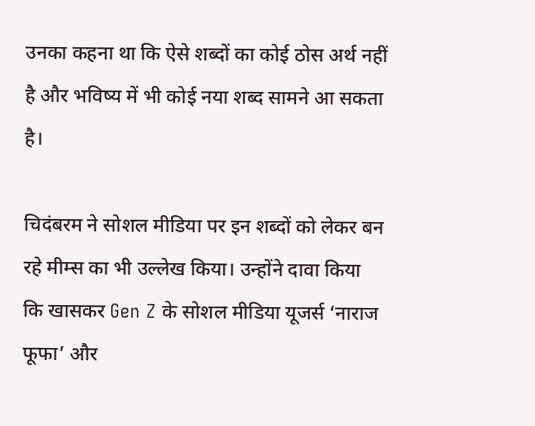उनका कहना था कि ऐसे शब्दों का कोई ठोस अर्थ नहीं है और भविष्य में भी कोई नया शब्द सामने आ सकता है।

चिदंबरम ने सोशल मीडिया पर इन शब्दों को लेकर बन रहे मीम्स का भी उल्लेख किया। उन्होंने दावा किया कि खासकर Gen Z के सोशल मीडिया यूजर्स ‘नाराज फूफा’ और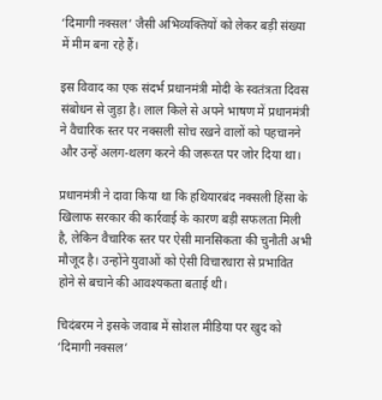‘दिमागी नक्सल’ जैसी अभिव्यक्तियों को लेकर बड़ी संख्या में मीम बना रहे हैं।

इस विवाद का एक संदर्भ प्रधानमंत्री मोदी के स्वतंत्रता दिवस संबोधन से जुड़ा है। लाल किले से अपने भाषण में प्रधानमंत्री ने वैचारिक स्तर पर नक्सली सोच रखने वालों को पहचानने और उन्हें अलग-थलग करने की जरूरत पर जोर दिया था।

प्रधानमंत्री ने दावा किया था कि हथियारबंद नक्सली हिंसा के खिलाफ सरकार की कार्रवाई के कारण बड़ी सफलता मिली है, लेकिन वैचारिक स्तर पर ऐसी मानसिकता की चुनौती अभी मौजूद है। उन्होंने युवाओं को ऐसी विचारधारा से प्रभावित होने से बचाने की आवश्यकता बताई थी।

चिदंबरम ने इसके जवाब में सोशल मीडिया पर खुद को ‘दिमागी नक्सल’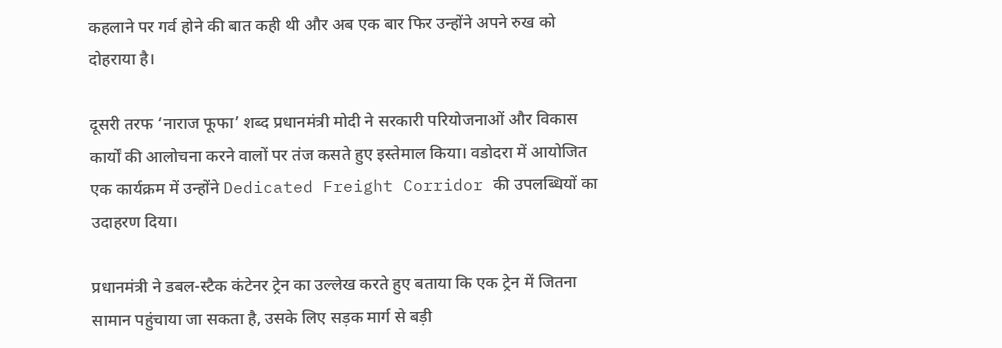कहलाने पर गर्व होने की बात कही थी और अब एक बार फिर उन्होंने अपने रुख को दोहराया है।

दूसरी तरफ ‘नाराज फूफा’ शब्द प्रधानमंत्री मोदी ने सरकारी परियोजनाओं और विकास कार्यों की आलोचना करने वालों पर तंज कसते हुए इस्तेमाल किया। वडोदरा में आयोजित एक कार्यक्रम में उन्होंने Dedicated Freight Corridor की उपलब्धियों का उदाहरण दिया।

प्रधानमंत्री ने डबल-स्टैक कंटेनर ट्रेन का उल्लेख करते हुए बताया कि एक ट्रेन में जितना सामान पहुंचाया जा सकता है, उसके लिए सड़क मार्ग से बड़ी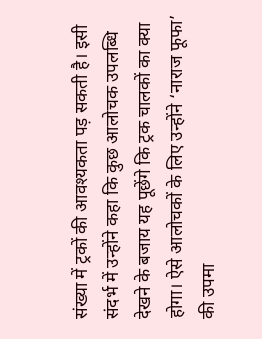संख्या में ट्रकों की आवश्यकता पड़ सकती है। इसी संदर्भ में उन्होंने कहा कि कुछ आलोचक उपलब्धि देखने के बजाय यह पूछेंगे कि ट्रक चालकों का क्या होगा। ऐसे आलोचकों के लिए उन्होंने ‘नाराज फूफा’ की उपमा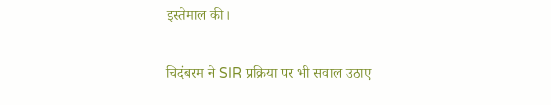इस्तेमाल की।

चिदंबरम ने SIR प्रक्रिया पर भी सवाल उठाए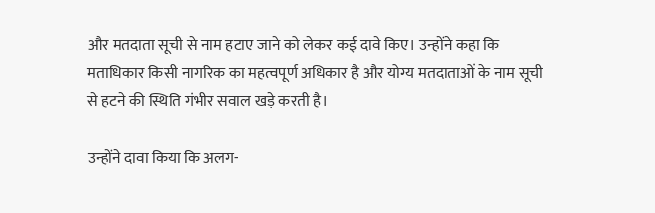और मतदाता सूची से नाम हटाए जाने को लेकर कई दावे किए। उन्होंने कहा कि मताधिकार किसी नागरिक का महत्वपूर्ण अधिकार है और योग्य मतदाताओं के नाम सूची से हटने की स्थिति गंभीर सवाल खड़े करती है।

उन्होंने दावा किया कि अलग-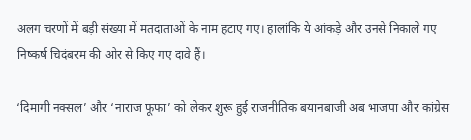अलग चरणों में बड़ी संख्या में मतदाताओं के नाम हटाए गए। हालांकि ये आंकड़े और उनसे निकाले गए निष्कर्ष चिदंबरम की ओर से किए गए दावे हैं।

‘दिमागी नक्सल’ और ‘नाराज फूफा’ को लेकर शुरू हुई राजनीतिक बयानबाजी अब भाजपा और कांग्रेस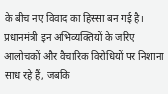के बीच नए विवाद का हिस्सा बन गई है। प्रधानमंत्री इन अभिव्यक्तियों के जरिए आलोचकों और वैचारिक विरोधियों पर निशाना साध रहे हैं, जबकि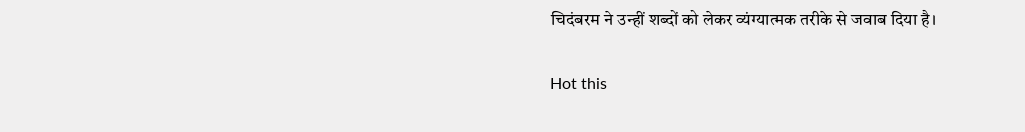चिदंबरम ने उन्हीं शब्दों को लेकर व्यंग्यात्मक तरीके से जवाब दिया है।

Hot this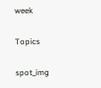week

Topics

spot_img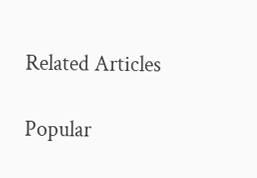Related Articles

Popular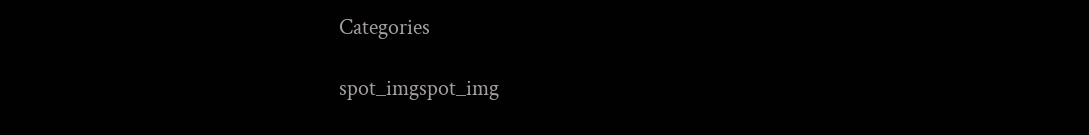Categories

spot_imgspot_img